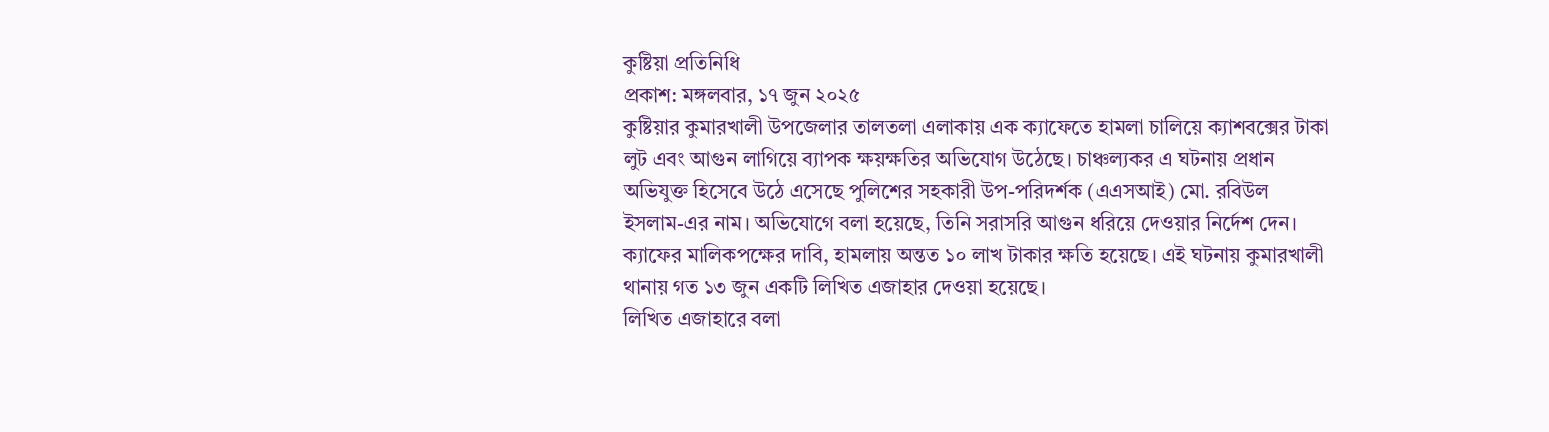কুষ্টিয়া প্রতিনিধি
প্রকাশ: মঙ্গলবার, ১৭ জুন ২০২৫
কুষ্টিয়ার কুমারখালী উপজেলার তালতলা এলাকায় এক ক্যাফেতে হামলা চালিয়ে ক্যাশবক্সের টাকা লুট এবং আগুন লাগিয়ে ব্যাপক ক্ষয়ক্ষতির অভিযোগ উঠেছে। চাঞ্চল্যকর এ ঘটনায় প্রধান অভিযুক্ত হিসেবে উঠে এসেছে পুলিশের সহকারী উপ-পরিদর্শক (এএসআই) মো. রবিউল ইসলাম-এর নাম। অভিযোগে বলা হয়েছে, তিনি সরাসরি আগুন ধরিয়ে দেওয়ার নির্দেশ দেন।
ক্যাফের মালিকপক্ষের দাবি, হামলায় অন্তত ১০ লাখ টাকার ক্ষতি হয়েছে। এই ঘটনায় কুমারখালী থানায় গত ১৩ জুন একটি লিখিত এজাহার দেওয়া হয়েছে।
লিখিত এজাহারে বলা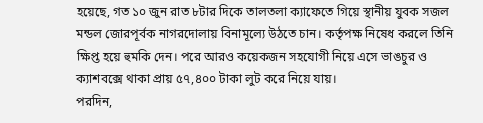হয়েছে, গত ১০ জুন রাত ৮টার দিকে তালতলা ক্যাফেতে গিয়ে স্থানীয় যুবক সজল মন্ডল জোরপূর্বক নাগরদোলায় বিনামূল্যে উঠতে চান। কর্তৃপক্ষ নিষেধ করলে তিনি ক্ষিপ্ত হয়ে হুমকি দেন। পরে আরও কয়েকজন সহযোগী নিয়ে এসে ভাঙচুর ও ক্যাশবক্সে থাকা প্রায় ৫৭,৪০০ টাকা লুট করে নিয়ে যায়।
পরদিন,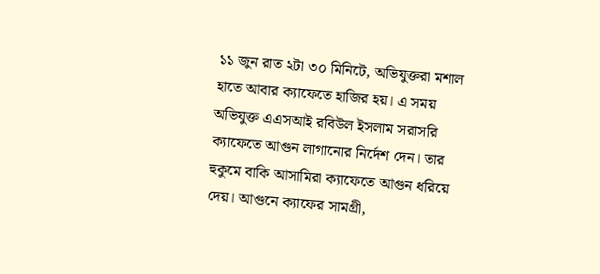১১ জুন রাত ২টা ৩০ মিনিটে, অভিযুক্তরা মশাল হাতে আবার ক্যাফেতে হাজির হয়। এ সময় অভিযুক্ত এএসআই রবিউল ইসলাম সরাসরি ক্যাফেতে আগুন লাগানোর নির্দেশ দেন। তার হুকুমে বাকি আসামিরা ক্যাফেতে আগুন ধরিয়ে দেয়। আগুনে ক্যাফের সামগ্রী,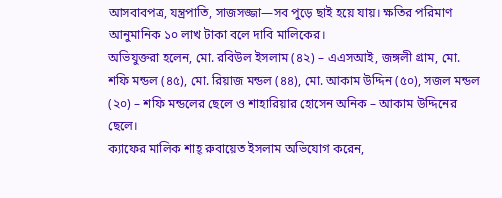আসবাবপত্র, যন্ত্রপাতি, সাজসজ্জা—সব পুড়ে ছাই হয়ে যায়। ক্ষতির পরিমাণ আনুমানিক ১০ লাখ টাকা বলে দাবি মালিকের।
অভিযুক্তরা হলেন, মো. রবিউল ইসলাম (৪২) – এএসআই, জঙ্গলী গ্রাম, মো. শফি মন্ডল (৪৫), মো. রিয়াজ মন্ডল (৪৪), মো. আকাম উদ্দিন (৫০), সজল মন্ডল (২০) – শফি মন্ডলের ছেলে ও শাহারিয়ার হোসেন অনিক – আকাম উদ্দিনের ছেলে।
ক্যাফের মালিক শাহ্ রুবায়েত ইসলাম অভিযোগ করেন,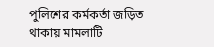পুলিশের কর্মকর্তা জড়িত থাকায় মামলাটি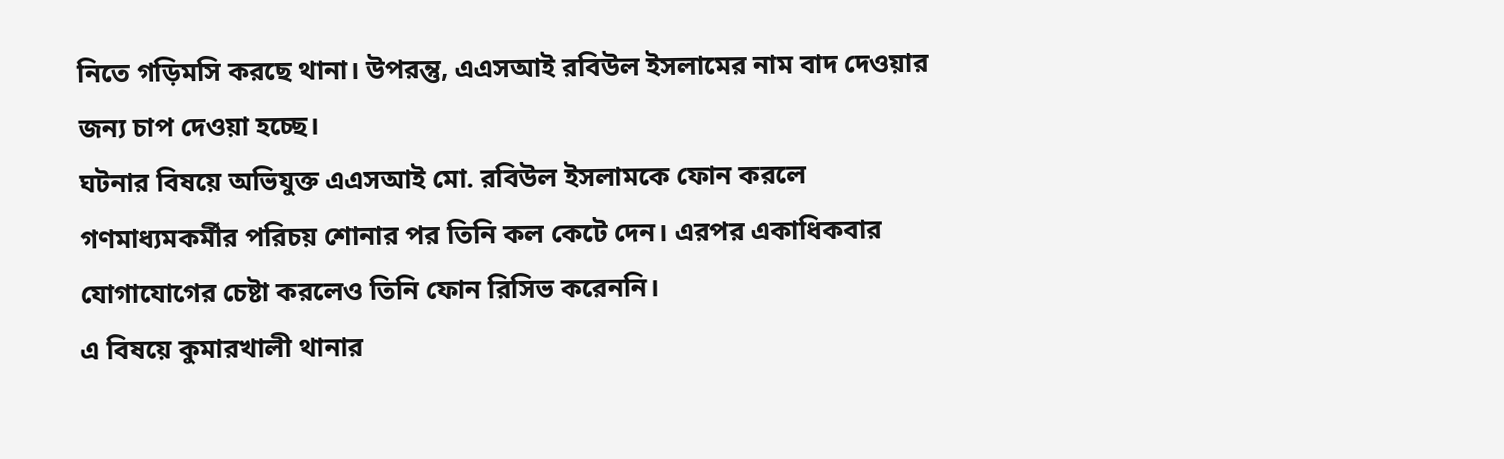নিতে গড়িমসি করছে থানা। উপরন্তু, এএসআই রবিউল ইসলামের নাম বাদ দেওয়ার জন্য চাপ দেওয়া হচ্ছে।
ঘটনার বিষয়ে অভিযুক্ত এএসআই মো. রবিউল ইসলামকে ফোন করলে গণমাধ্যমকর্মীর পরিচয় শোনার পর তিনি কল কেটে দেন। এরপর একাধিকবার যোগাযোগের চেষ্টা করলেও তিনি ফোন রিসিভ করেননি।
এ বিষয়ে কুমারখালী থানার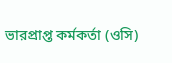ভারপ্রাপ্ত কর্মকর্তা (ওসি)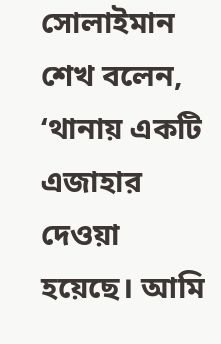সোলাইমান শেখ বলেন, ‘থানায় একটি এজাহার দেওয়া হয়েছে। আমি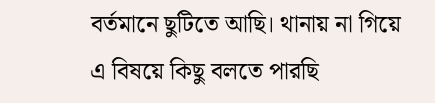বর্তমানে ছুটিতে আছি। থানায় না গিয়ে এ বিষয়ে কিছু বলতে পারছি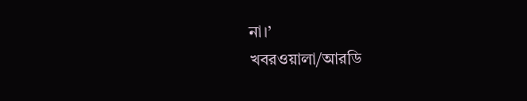না।’
খবরওয়ালা/আরডি